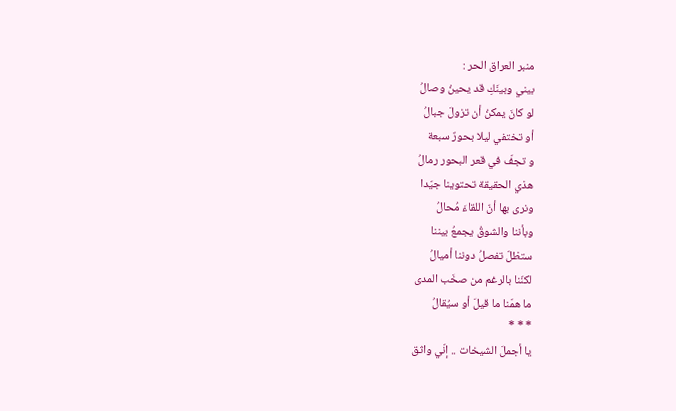منبر العراق الحر :
بيني وبينَكِ قد يحينُ وصالُ
لو كانَ يمكنُ أن تزولَ جبالُ
أو تختفي ليلا بحورٌ سبعة
و تجفّ في قعر البحور رمالُ
هذي الحقيقة تحتوينا جيّدا
ونرى بها أنّ اللقاءَ مُحالُ
وبأننا والشوقُ يجمعُ بيننا
ستظلّ تفصلُ دوننا أميالُ
لكنّنا بالرغم من صخَب المدى
ما همّنا ما قيلَ أو سيُقالُ
* * *
يا أجملَ الشيخات .. إنّي واثق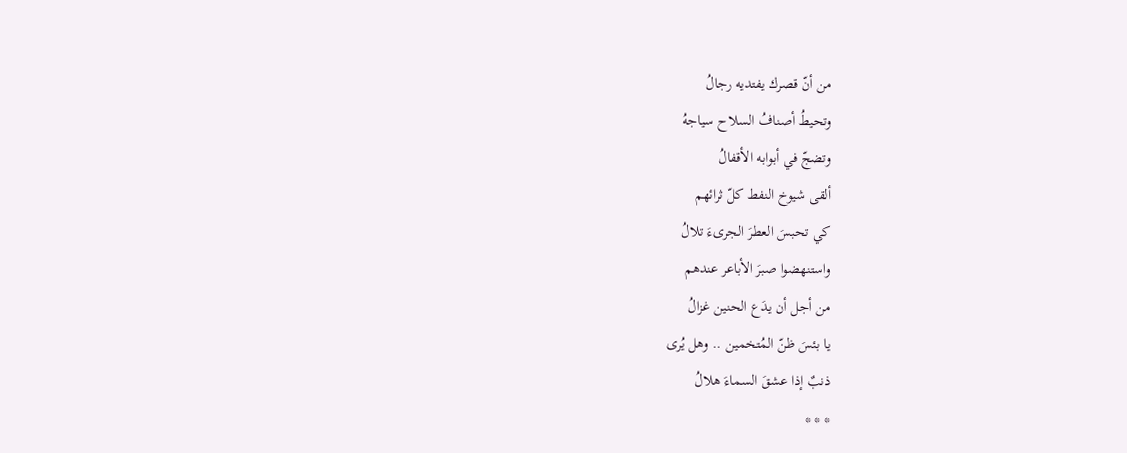من أنّ قصرك يفتديه رجالُ
وتحيطُ أصنافُ السلاح سياجهُ
وتضجّ في أبوابه الأقفالُ
ألقى شيوخ النفط كلّ ثرائهم
كي تحبسَ العطرَ الجرىءَ تلالُ
واستنهضوا صبرَ الأباعر عندهم
من أجل أن يدَع الحنين غزالُ
يا بئسَ ظنّ المُتخمين .. وهل يُرى
ذنبٌ إذا عشقَ السماءَ هلالُ
* * *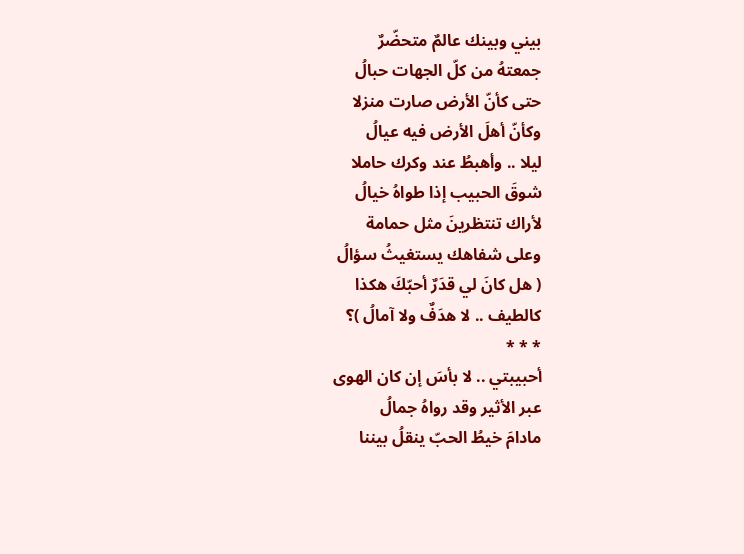بيني وبينك عالمٌ متحضّرٌ
جمعتهُ من كلّ الجهات حبالُ
حتى كأنّ الأرض صارت منزلا
وكأنّ أهلَ الأرض فيه عيالُ
ليلا .. وأهبطُ عند وكرك حاملا
شوقَ الحبيب إذا طواهُ خيالُ
لأراك تنتظرينَ مثل حمامة
وعلى شفاهك يستغيثُ سؤالُ
( هل كانَ لي قدَرٌ أحبّكَ هكذا
كالطيف .. لا هدَفٌ ولا آمالُ )؟
* * *
أحبيبتي .. لا بأسَ إن كان الهوى
عبر الأثير وقد رواهُ جمالُ
مادامَ خيطُ الحبّ ينقلُ بيننا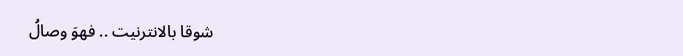شوقا بالانترنيت .. فهوَ وصالُ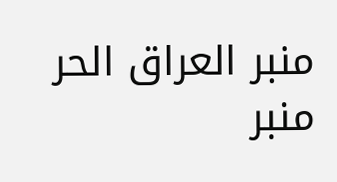منبر العراق الحر منبر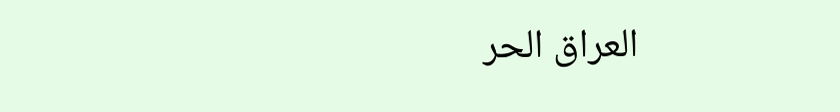العراق الحر